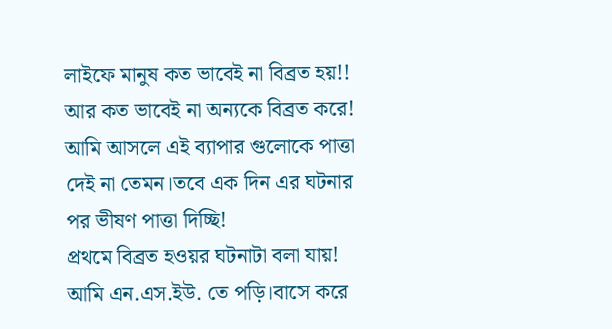লাইফে মানুষ কত ভাবেই না বিব্রত হয়!! আর কত ভাবেই না অন্যকে বিব্রত করে!
আমি আসলে এই ব্যাপার গুলোকে পাত্তা দেই না তেমন।তবে এক দিন এর ঘটনার পর ভীষণ পাত্তা দিচ্ছি!
প্রথমে বিব্রত হওয়র ঘটনাটা বলা যায়!
আমি এন.এস.ইউ. তে পড়ি।বাসে করে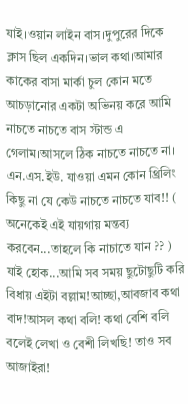যাই।ওয়ান লাইন বাস।দুপুরের দিকে ক্লাস ছিল একদিন।ভাল কথা।আমার কাকের বাসা মার্কা চুল কোন মতে আচড়ানোর একটা অভিনয় করে আমি নাচতে নাচতে বাস স্টান্ড এ গেলাম।আসলে ঠিক নাচতে নাচতে না। এন.এস.ইউ. যাওয়া এমন কোন থ্রিলিং কিছু না যে কেউ নাচতে নাচতে যাব!! ( অনেকেই এই যায়গায় মন্তব্য করবেন...তাহলে কি নাচাতে যান ?? )
যাই হোক...আমি সব সময় ছুটোছুটি করি বিধায় এইটা বল্লাম!আচ্ছা,আবজাব কথা বাদ!আসল কথা বলি! কথা বেশি বলি বলেই লেখা ও বেশী লিখছি! তাও সব আজাইরা!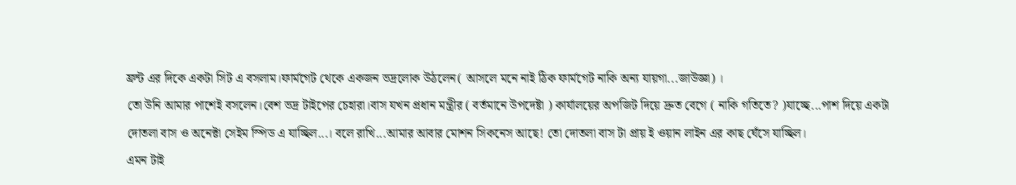ফ্রন্ট এর দিকে একটা সিট এ বসলাম।ফার্মগেট থেকে একজন ভদ্রলোক উঠলেন( আসলে মনে নাই ঠিক ফার্মগেট নাকি অন্য যায়গা...জাউজ্ঞা) ।
তো উনি আমার পাশেই বসলেন।বেশ ভদ্র টাইপের চেহারা।বাস যখন প্রধান মন্ত্রীর ( বর্তমানে উপদেষ্টা ) কার্যালয়ের অপজিট দিয়ে দ্রুত বেগে ( নাকি গতিতে? )যাচ্ছে...পাশ দিয়ে একটা দোতলা বাস ও অনেক্টা সেইম স্পিড এ যাচ্ছিল...। বলে রাখি...আমার আবার মোশন সিকনেস আছে! তো দোতলা বাস টা প্রায় ই ওয়ান লাইন এর কাছ ঘেঁসে যাচ্ছিল।
এমন টাই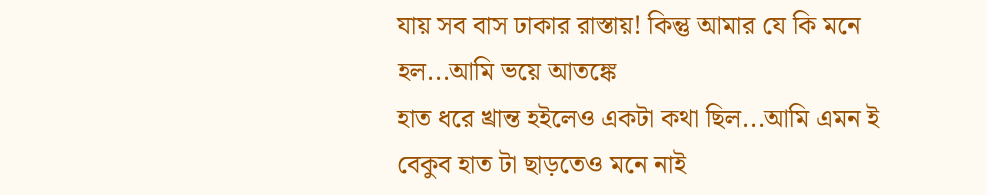যায় সব বাস ঢাকার রাস্তায়! কিন্তু আমার যে কি মনে হল...আমি ভয়ে আতঙ্কে
হাত ধরে খ্রান্ত হইলেও একটা কথা ছিল...আমি এমন ই বেকুব হাত টা ছাড়তেও মনে নাই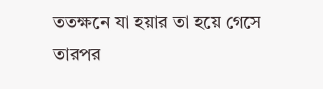ততক্ষনে যা হয়ার তা হয়ে গেসে
তারপর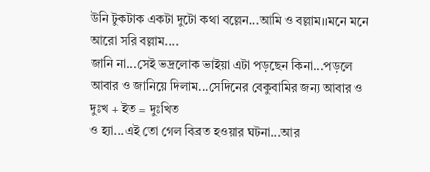উনি টুকটাক একটা দুটো কথা বল্লেন...আমি ও বল্লাম।।মনে মনে আরো সরি বল্লাম....
জানি না...সেই ভদ্রলোক ভাইয়া এটা পড়ছেন কিনা...পড়লে আবার ও জানিয়ে দিলাম...সেদিনের বেকুবামির জন্য আবার ও দুঃখ + ইত = দুঃখিত
ও হ্যা...এই তো গেল বিব্রত হওয়ার ঘটনা...আর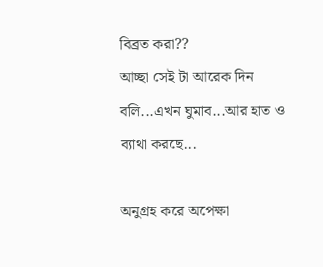বিব্রত করা??
আচ্ছা সেই টা আরেক দিন বলি...এখন ঘুমাব...আর হাত ও ব্যাথা করছে...

অনুগ্রহ করে অপেক্ষা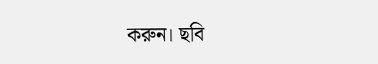করুন। ছবি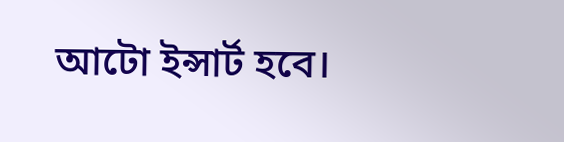আটো ইন্সার্ট হবে।